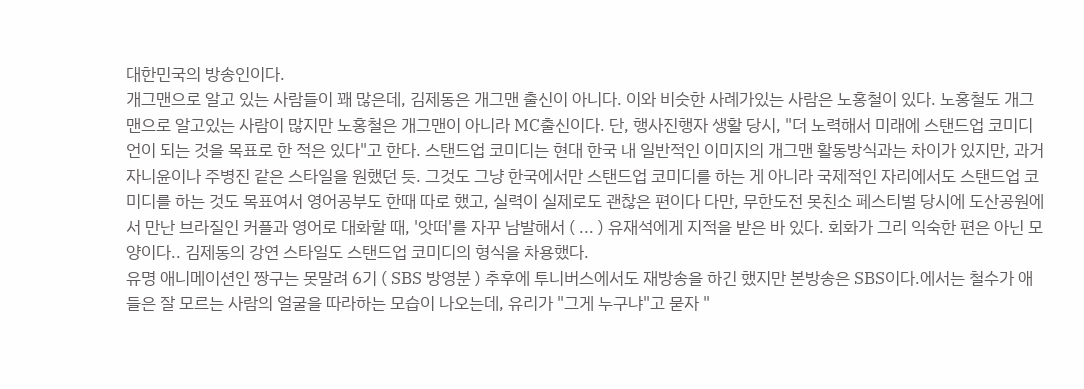대한민국의 방송인이다.
개그맨으로 알고 있는 사람들이 꽤 많은데, 김제동은 개그맨 출신이 아니다. 이와 비슷한 사례가있는 사람은 노홍철이 있다. 노홍철도 개그맨으로 알고있는 사람이 많지만 노홍철은 개그맨이 아니라 MC출신이다. 단, 행사진행자 생활 당시, "더 노력해서 미래에 스탠드업 코미디언이 되는 것을 목표로 한 적은 있다"고 한다. 스탠드업 코미디는 현대 한국 내 일반적인 이미지의 개그맨 활동방식과는 차이가 있지만, 과거 자니윤이나 주병진 같은 스타일을 원했던 듯. 그것도 그냥 한국에서만 스탠드업 코미디를 하는 게 아니라 국제적인 자리에서도 스탠드업 코미디를 하는 것도 목표여서 영어공부도 한때 따로 했고, 실력이 실제로도 괜찮은 편이다 다만, 무한도전 못친소 페스티벌 당시에 도산공원에서 만난 브라질인 커플과 영어로 대화할 때, '앗떠'를 자꾸 남발해서 ( ... ) 유재석에게 지적을 받은 바 있다. 회화가 그리 익숙한 편은 아닌 모양이다.. 김제동의 강연 스타일도 스탠드업 코미디의 형식을 차용했다.
유명 애니메이션인 짱구는 못말려 6기 ( SBS 방영분 ) 추후에 투니버스에서도 재방송을 하긴 했지만 본방송은 SBS이다.에서는 철수가 애들은 잘 모르는 사람의 얼굴을 따라하는 모습이 나오는데, 유리가 "그게 누구냐"고 묻자 "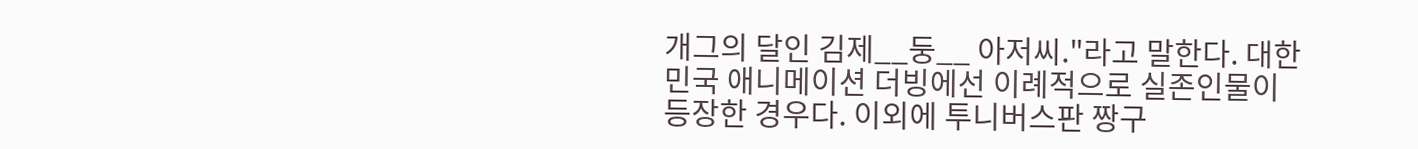개그의 달인 김제__둥__ 아저씨."라고 말한다. 대한민국 애니메이션 더빙에선 이례적으로 실존인물이 등장한 경우다. 이외에 투니버스판 짱구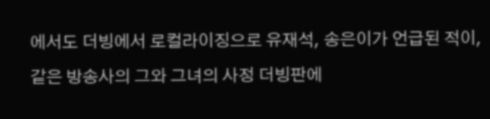에서도 더빙에서 로컬라이징으로 유재석, 송은이가 언급된 적이, 같은 방송사의 그와 그녀의 사정 더빙판에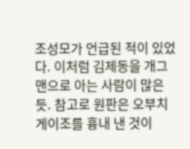조성모가 언급된 적이 있었다. 이처럼 김제동을 개그맨으로 아는 사람이 많은 듯. 참고로 원판은 오부치 게이조를 흉내 낸 것이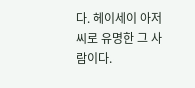다. 헤이세이 아저씨로 유명한 그 사람이다.